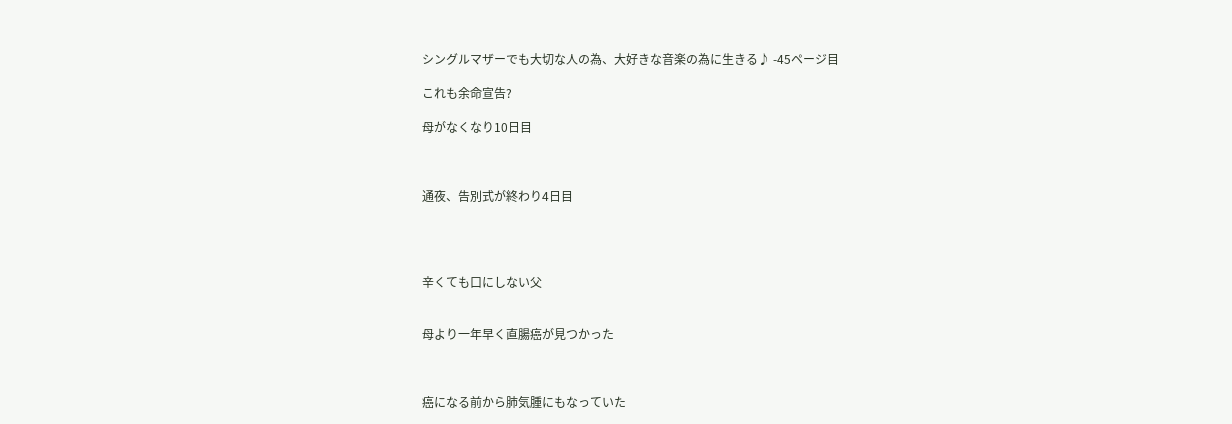シングルマザーでも大切な人の為、大好きな音楽の為に生きる♪ -45ページ目

これも余命宣告?

母がなくなり10日目



通夜、告別式が終わり4日目




辛くても口にしない父


母より一年早く直腸癌が見つかった



癌になる前から肺気腫にもなっていた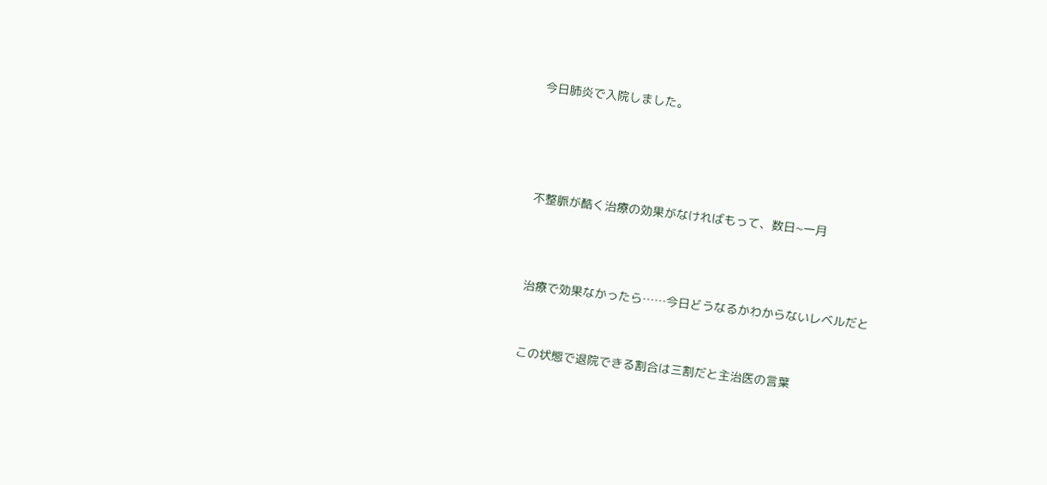今日肺炎で入院しました。




不整脈が酷く治療の効果がなければもって、数日~一月



治療で効果なかったら……今日どうなるかわからないレベルだと


この状態で退院できる割合は三割だと主治医の言葉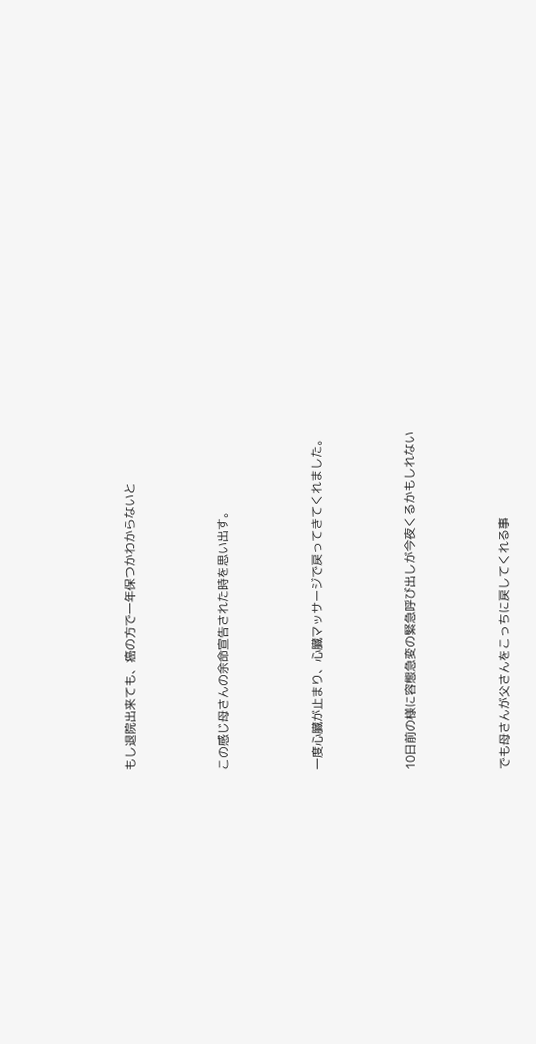もし退院出来ても、癌の方で一年保つかわからないと



この感じ母さんの余命宣告された時を思い出す。



一度心臓が止まり、心臓マッサージで戻ってきてくれました。



10日前の様に容態急変の緊急呼び出しが今夜くるかもしれない



でも母さんが父さんをこっちに戻してくれる事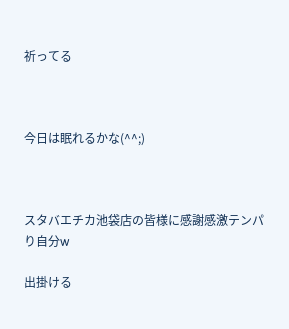祈ってる



今日は眠れるかな(^^;)



スタバエチカ池袋店の皆様に感謝感激テンパり自分w

出掛ける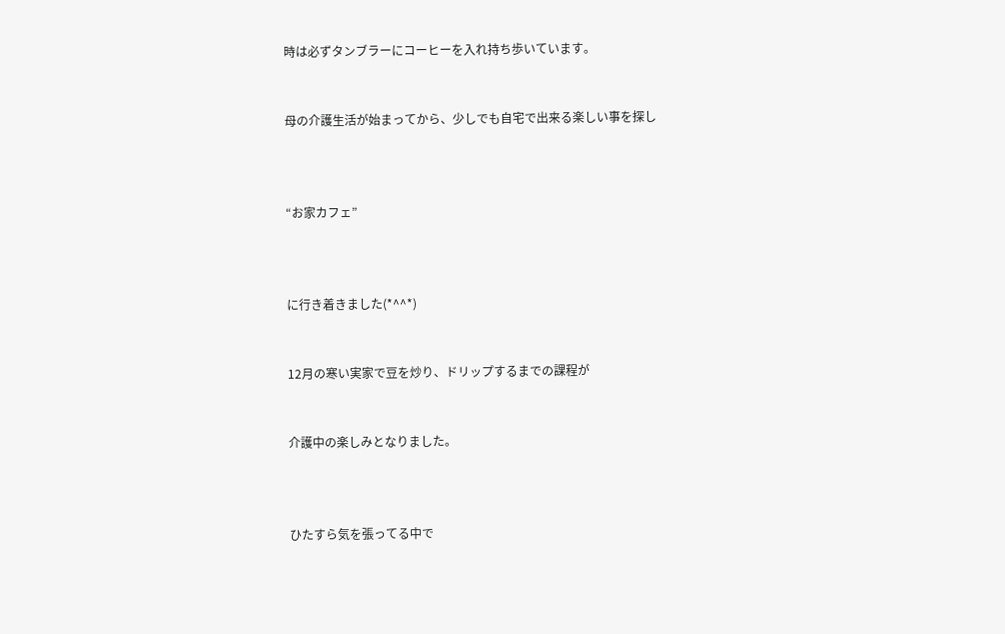時は必ずタンブラーにコーヒーを入れ持ち歩いています。


母の介護生活が始まってから、少しでも自宅で出来る楽しい事を探し



“お家カフェ”



に行き着きました(*^^*)


12月の寒い実家で豆を炒り、ドリップするまでの課程が


介護中の楽しみとなりました。



ひたすら気を張ってる中で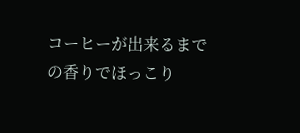コーヒーが出来るまでの香りでほっこり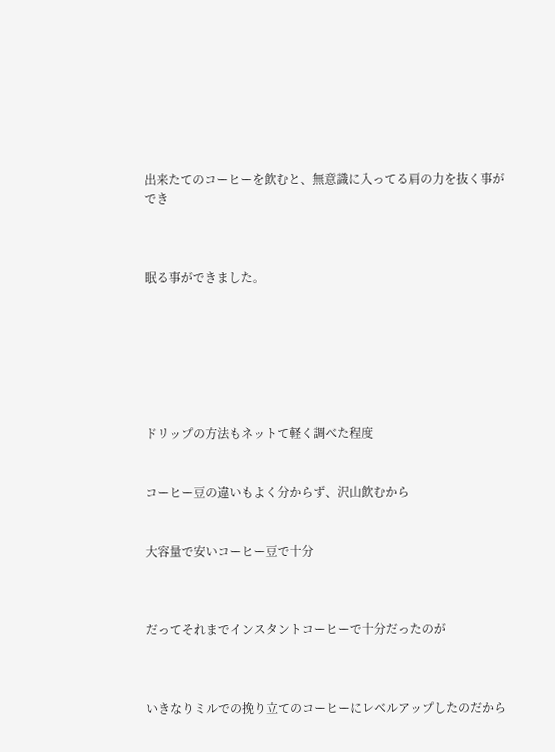出来たてのコーヒーを飲むと、無意識に入ってる肩の力を抜く事ができ



眠る事ができました。







ドリップの方法もネットて軽く調べた程度


コーヒー豆の違いもよく分からず、沢山飲むから


大容量で安いコーヒー豆で十分



だってそれまでインスタントコーヒーで十分だったのが



いきなりミルでの挽り立てのコーヒーにレベルアップしたのだから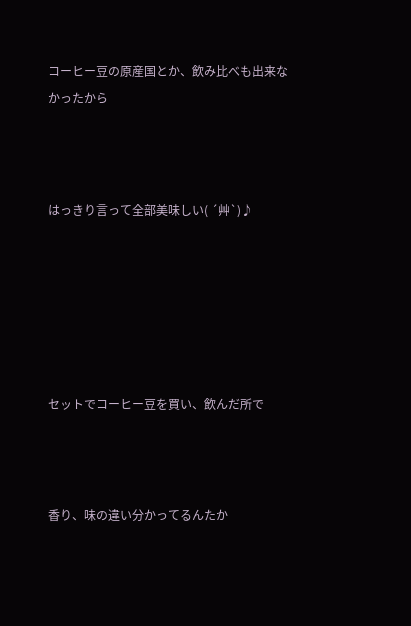コーヒー豆の原産国とか、飲み比べも出来なかったから



はっきり言って全部美味しい( ´艸`)♪






セットでコーヒー豆を買い、飲んだ所で



香り、味の違い分かってるんたか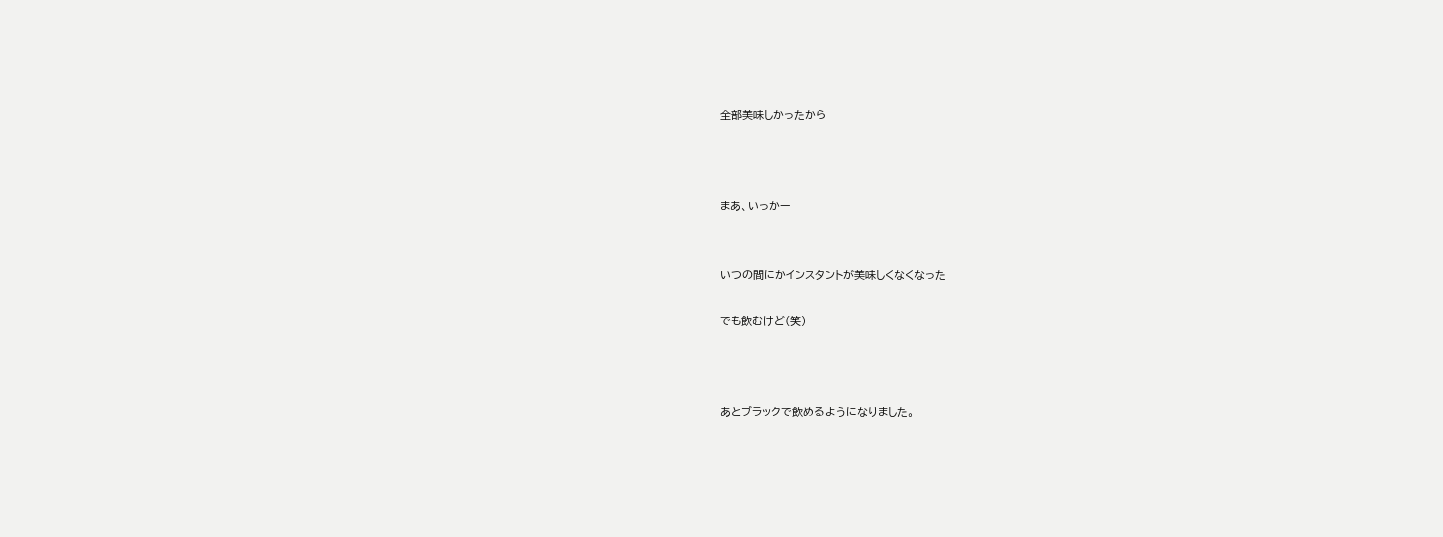全部美味しかったから



まあ、いっかー


いつの間にかインスタントが美味しくなくなった

でも飲むけど(笑)



あとブラックで飲めるようになりました。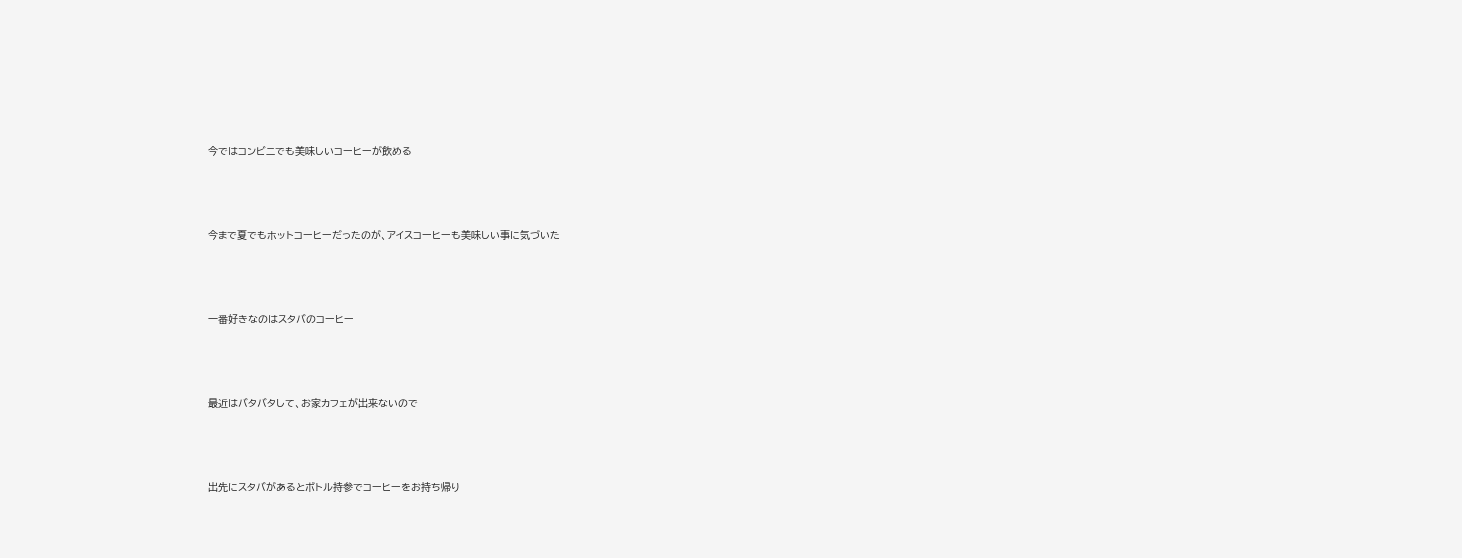今ではコンビニでも美味しいコーヒーが飲める



今まで夏でもホットコーヒーだったのが、アイスコーヒーも美味しい事に気づいた



一番好きなのはスタバのコーヒー



最近はバタバタして、お家カフェが出来ないので



出先にスタバがあるとボトル持参でコーヒーをお持ち帰り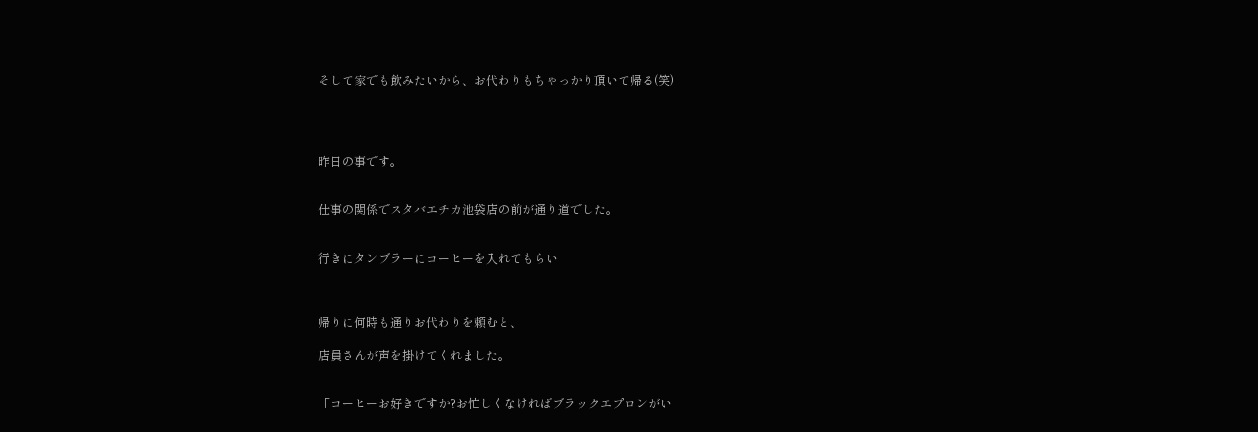そして家でも飲みたいから、お代わりもちゃっかり頂いて帰る(笑)




昨日の事です。


仕事の関係でスタバエチカ池袋店の前が通り道でした。


行きにタンブラーにコーヒーを入れてもらい



帰りに何時も通りお代わりを頼むと、

店員さんが声を掛けてくれました。


「コーヒーお好きですか?お忙しくなければブラックエプロンがい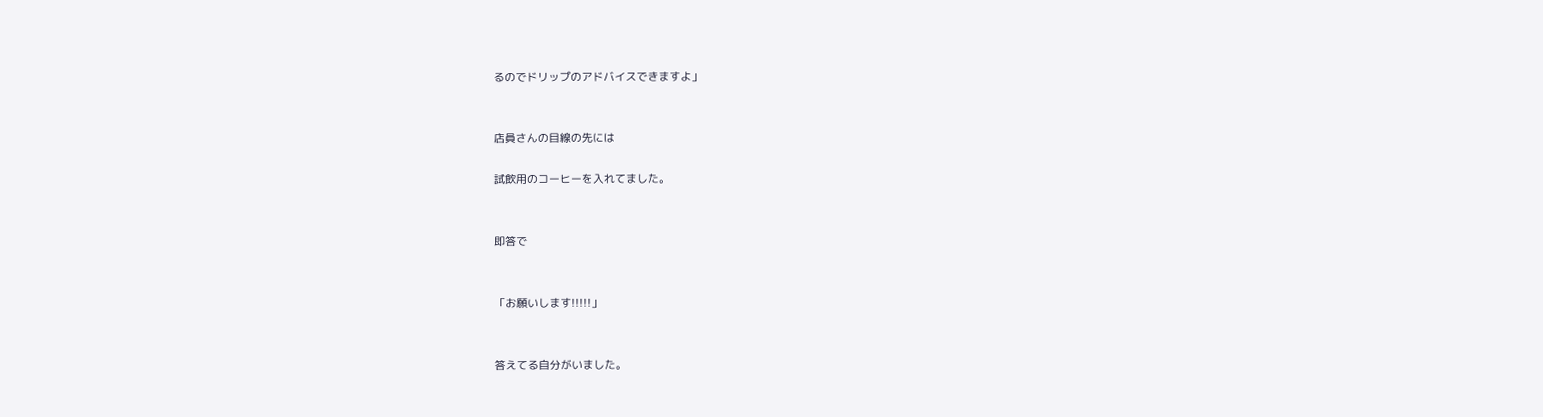るのでドリップのアドバイスできますよ」


店員さんの目線の先には

試飲用のコーヒーを入れてました。


即答で


「お願いします!!!!!」


答えてる自分がいました。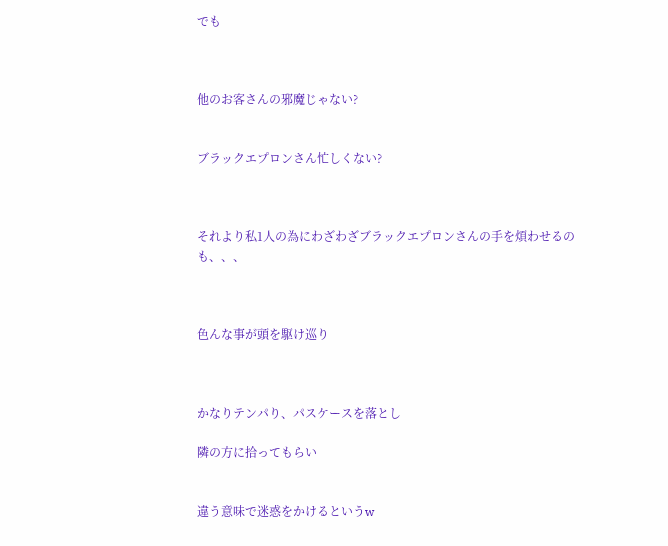でも



他のお客さんの邪魔じゃない?


ブラックエプロンさん忙しくない?



それより私1人の為にわざわざブラックエプロンさんの手を煩わせるのも、、、



色んな事が頭を駆け巡り



かなりテンパり、パスケースを落とし

隣の方に拾ってもらい


違う意味で迷惑をかけるというw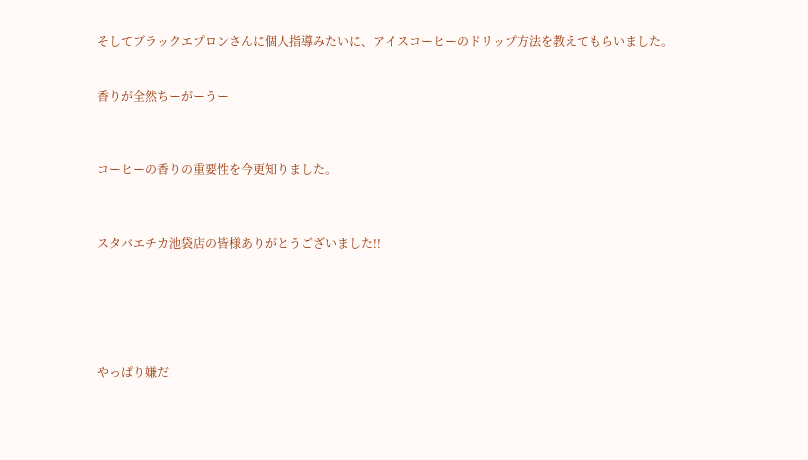そしてブラックエプロンさんに個人指導みたいに、アイスコーヒーのドリップ方法を教えてもらいました。


香りが全然ちーがーうー



コーヒーの香りの重要性を今更知りました。



スタバエチカ池袋店の皆様ありがとうございました!!






やっぱり嫌だ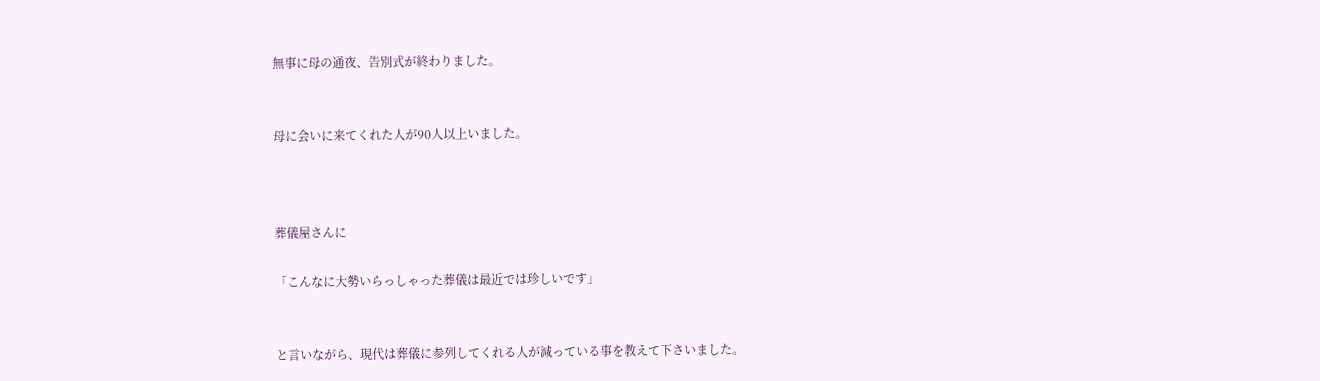無事に母の通夜、告別式が終わりました。


母に会いに来てくれた人が90人以上いました。



葬儀屋さんに

「こんなに大勢いらっしゃった葬儀は最近では珍しいです」


と言いながら、現代は葬儀に参列してくれる人が減っている事を教えて下さいました。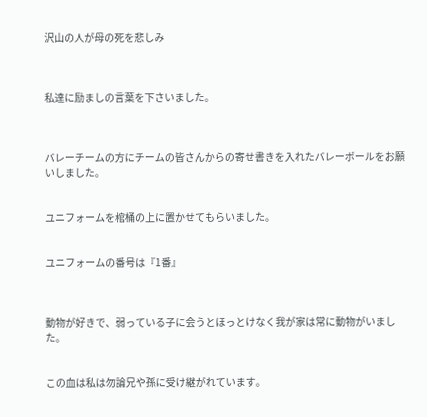沢山の人が母の死を悲しみ



私達に励ましの言葉を下さいました。



バレーチームの方にチームの皆さんからの寄せ書きを入れたバレーボールをお願いしました。


ユニフォームを棺桶の上に置かせてもらいました。


ユニフォームの番号は『1番』



動物が好きで、弱っている子に会うとほっとけなく我が家は常に動物がいました。


この血は私は勿論兄や孫に受け継がれています。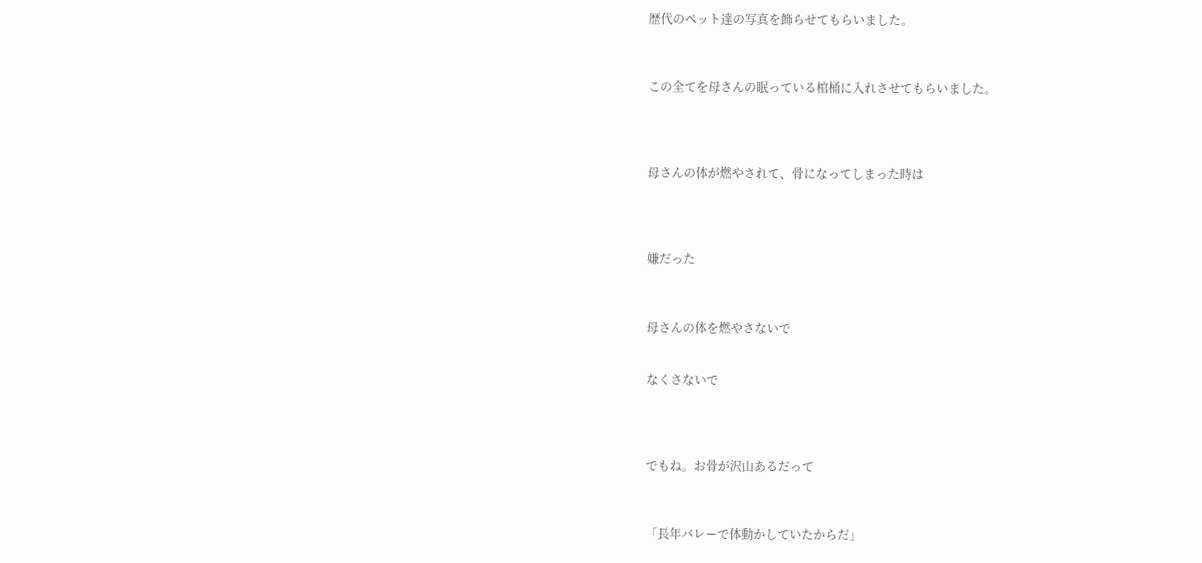歴代のペット達の写真を飾らせてもらいました。



この全てを母さんの眠っている棺桶に入れさせてもらいました。




母さんの体が燃やされて、骨になってしまった時は




嫌だった



母さんの体を燃やさないで


なくさないで




でもね。お骨が沢山あるだって



「長年バレーで体動かしていたからだ」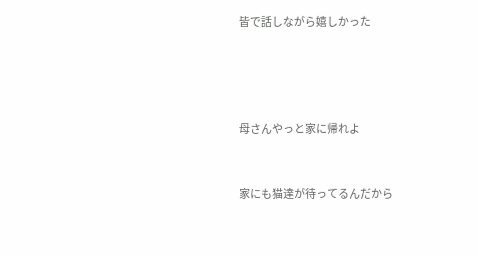皆で話しながら嬉しかった




母さんやっと家に帰れよ


家にも猫達が待ってるんだから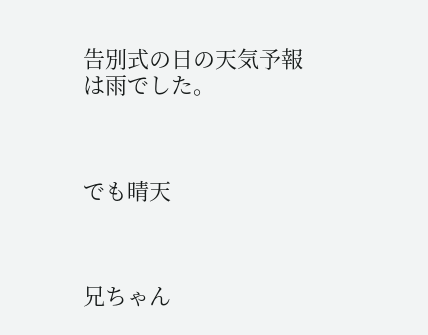告別式の日の天気予報は雨でした。



でも晴天



兄ちゃん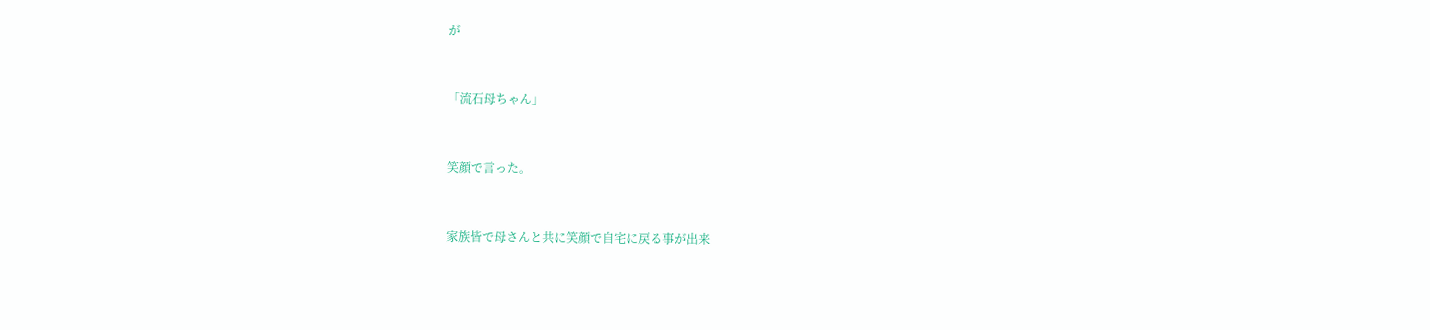が



「流石母ちゃん」



笑顔で言った。



家族皆で母さんと共に笑顔で自宅に戻る事が出来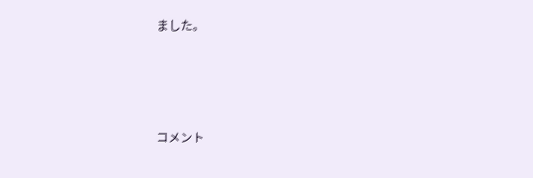ました。




コメント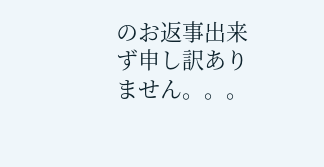のお返事出来ず申し訳ありません。。。